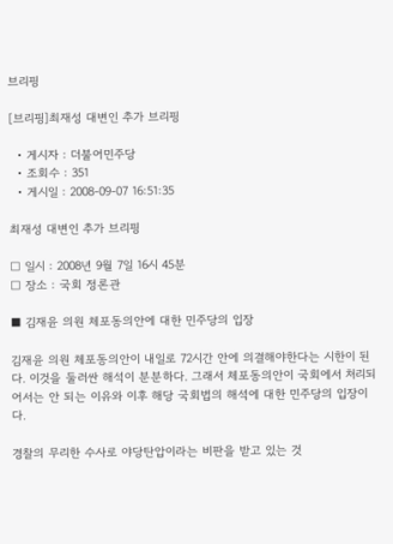브리핑

[브리핑]최재성 대변인 추가 브리핑

  • 게시자 : 더불어민주당
  • 조회수 : 351
  • 게시일 : 2008-09-07 16:51:35

최재성 대변인 추가 브리핑

□ 일시 : 2008년 9월 7일 16시 45분
□ 장소 : 국회 정론관

■ 김재윤 의원 체포동의안에 대한 민주당의 입장

김재윤 의원 체포동의안이 내일로 72시간 안에 의결해야한다는 시한이 된다. 이것을 둘러싼 해석이 분분하다. 그래서 체포동의안이 국회에서 처리되어서는 안 되는 이유와 이후 해당 국회법의 해석에 대한 민주당의 입장이다.

경찰의 무리한 수사로 야당탄압이라는 비판을 받고 있는 것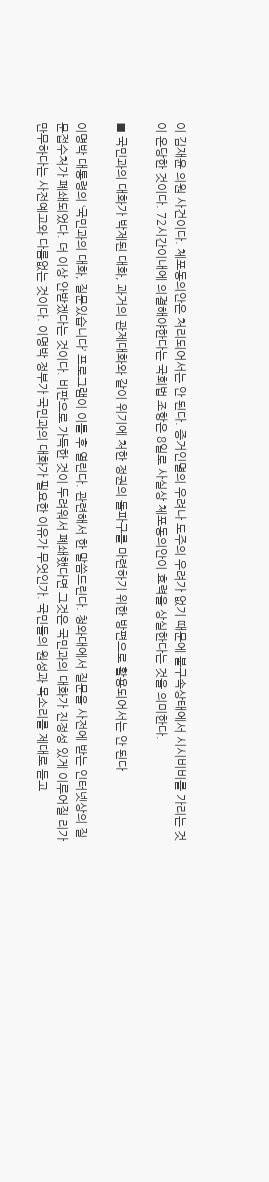이 김재윤 의원 사건이다. 체포동의안은 처리되어서는 안 된다. 증거인멸의 우려나 도주의 우려가 없기 때문에 불구속상태에서 시시비비를 가리는 것이 온당한 것이다. 72시간이내에 의결해야한다는 국회법 조항은 8일로 사실상 체포동의안이 효력을 상실한다는 것을 의미한다.

■ 국민과의 대화가 박제된 대화, 과거의 관제대화와 같이 위기에 처한 정권의 돌파구를 마련하기 위한 방편으로 활용되어서는 안 된다

이명박 대통령의 ‘국민과의 대화, 질문있습니다’ 프로그램이 이틀 후 열린다. 관련해서 한 말씀드린다. 청와대에서 질문을 사전에 받는 인터넷상의 질문접수처가 폐쇄되었다. 더 이상 안받겠다는 것이다. 비판으로 가득한 것이 두려워서 폐쇄했다면 그것은 국민과의 대화가 진정성 있게 이루어질 리가 만무하다는 사전예고와 다름없는 것이다. 이명박 정부가 국민과의 대화가 필요한 이유가 무엇인가. 국민들의 원성과 목소리를 제대로 듣고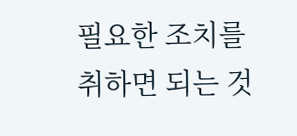필요한 조치를 취하면 되는 것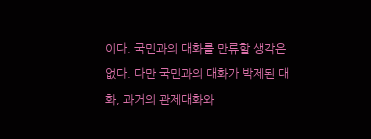이다. 국민과의 대화를 만류할 생각은 없다. 다만 국민과의 대화가 박제된 대화, 과거의 관제대화와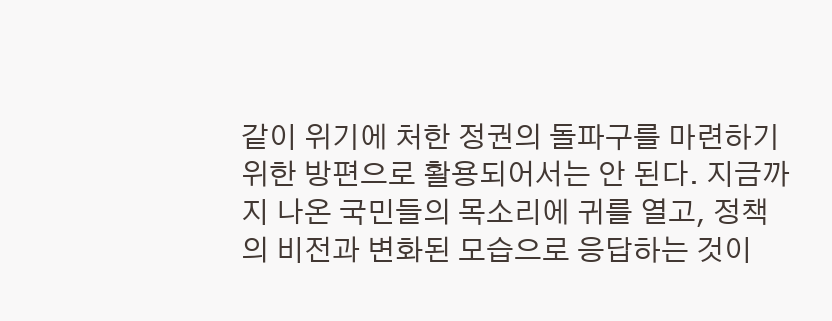같이 위기에 처한 정권의 돌파구를 마련하기 위한 방편으로 활용되어서는 안 된다. 지금까지 나온 국민들의 목소리에 귀를 열고, 정책의 비전과 변화된 모습으로 응답하는 것이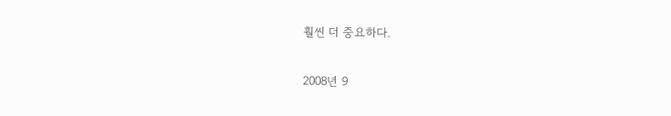훨씬 더 중요하다.

2008년 9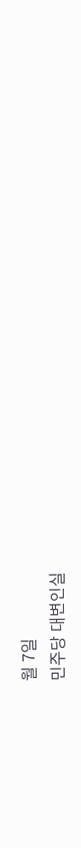월 7일
민주당 대변인실